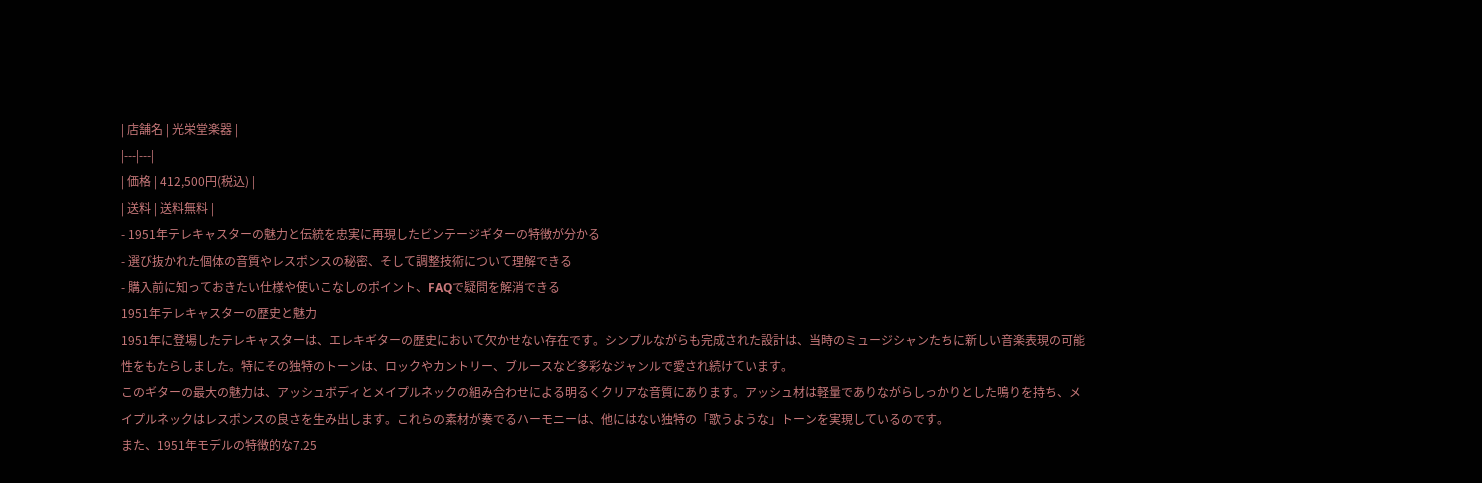| 店舗名 | 光栄堂楽器 |
|---|---|
| 価格 | 412,500円(税込) |
| 送料 | 送料無料 |
- 1951年テレキャスターの魅力と伝統を忠実に再現したビンテージギターの特徴が分かる
- 選び抜かれた個体の音質やレスポンスの秘密、そして調整技術について理解できる
- 購入前に知っておきたい仕様や使いこなしのポイント、FAQで疑問を解消できる
1951年テレキャスターの歴史と魅力
1951年に登場したテレキャスターは、エレキギターの歴史において欠かせない存在です。シンプルながらも完成された設計は、当時のミュージシャンたちに新しい音楽表現の可能性をもたらしました。特にその独特のトーンは、ロックやカントリー、ブルースなど多彩なジャンルで愛され続けています。
このギターの最大の魅力は、アッシュボディとメイプルネックの組み合わせによる明るくクリアな音質にあります。アッシュ材は軽量でありながらしっかりとした鳴りを持ち、メイプルネックはレスポンスの良さを生み出します。これらの素材が奏でるハーモニーは、他にはない独特の「歌うような」トーンを実現しているのです。
また、1951年モデルの特徴的な7.25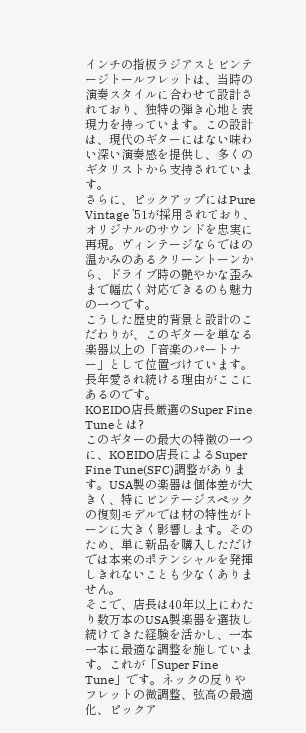インチの指板ラジアスとビンテージトールフレットは、当時の演奏スタイルに合わせて設計されており、独特の弾き心地と表現力を持っています。この設計は、現代のギターにはない味わい深い演奏感を提供し、多くのギタリストから支持されています。
さらに、ピックアップにはPure Vintage ’51が採用されており、オリジナルのサウンドを忠実に再現。ヴィンテージならではの温かみのあるクリーントーンから、ドライブ時の艶やかな歪みまで幅広く対応できるのも魅力の一つです。
こうした歴史的背景と設計のこだわりが、このギターを単なる楽器以上の「音楽のパートナー」として位置づけています。長年愛され続ける理由がここにあるのです。
KOEIDO店長厳選のSuper Fine Tuneとは?
このギターの最大の特徴の一つに、KOEIDO店長によるSuper Fine Tune(SFC)調整があります。USA製の楽器は個体差が大きく、特にビンテージスペックの復刻モデルでは材の特性がトーンに大きく影響します。そのため、単に新品を購入しただけでは本来のポテンシャルを発揮しきれないことも少なくありません。
そこで、店長は40年以上にわたり数万本のUSA製楽器を選抜し続けてきた経験を活かし、一本一本に最適な調整を施しています。これが「Super Fine Tune」です。ネックの反りやフレットの微調整、弦高の最適化、ピックア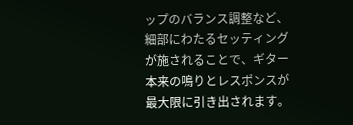ップのバランス調整など、細部にわたるセッティングが施されることで、ギター本来の鳴りとレスポンスが最大限に引き出されます。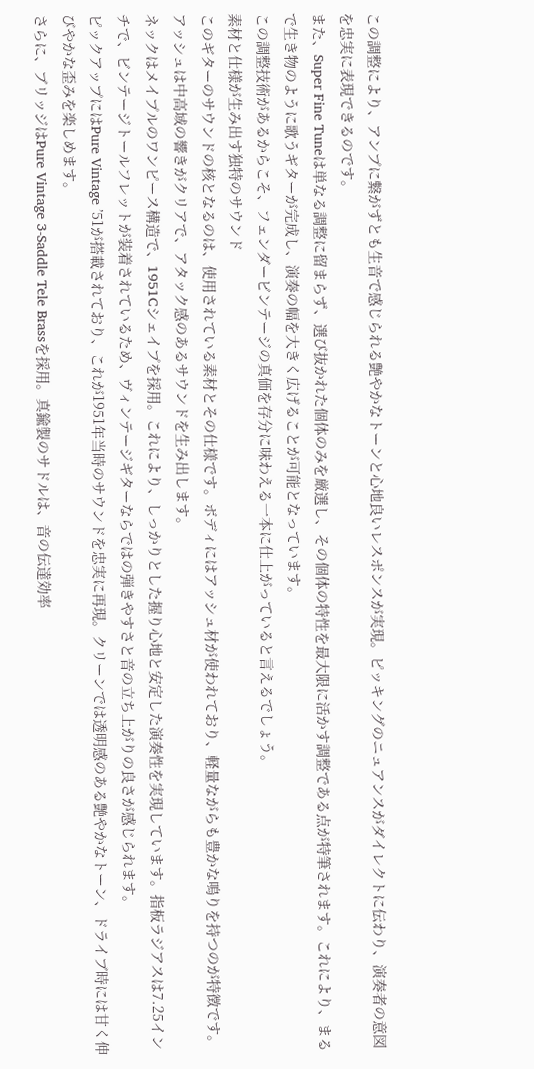この調整により、アンプに繋がずとも生音で感じられる艶やかなトーンと心地良いレスポンスが実現。ピッキングのニュアンスがダイレクトに伝わり、演奏者の意図を忠実に表現できるのです。
また、Super Fine Tuneは単なる調整に留まらず、選び抜かれた個体のみを厳選し、その個体の特性を最大限に活かす調整である点が特筆されます。これにより、まるで生き物のように歌うギターが完成し、演奏の幅を大きく広げることが可能となっています。
この調整技術があるからこそ、フェンダービンテージの真価を存分に味わえる一本に仕上がっていると言えるでしょう。
素材と仕様が生み出す独特のサウンド
このギターのサウンドの核となるのは、使用されている素材とその仕様です。ボディにはアッシュ材が使われており、軽量ながらも豊かな鳴りを持つのが特徴です。アッシュは中高域の響きがクリアで、アタック感のあるサウンドを生み出します。
ネックはメイプルのワンピース構造で、1951Cシェイプを採用。これにより、しっかりとした握り心地と安定した演奏性を実現しています。指板ラジアスは7.25インチで、ビンテージトールフレットが装着されているため、ヴィンテージギターならではの弾きやすさと音の立ち上がりの良さが感じられます。
ピックアップにはPure Vintage ’51が搭載されており、これが1951年当時のサウンドを忠実に再現。クリーンでは透明感のある艶やかなトーン、ドライブ時には甘く伸びやかな歪みを楽しめます。
さらに、ブリッジはPure Vintage 3-Saddle Tele Brassを採用。真鍮製のサドルは、音の伝達効率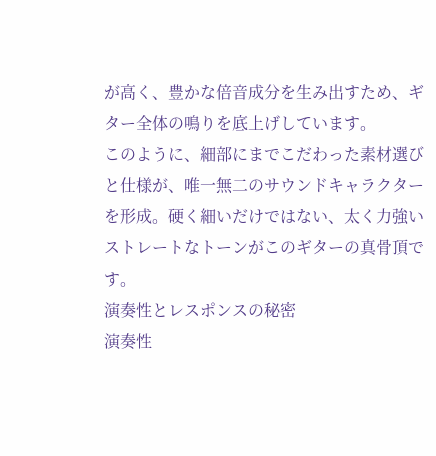が高く、豊かな倍音成分を生み出すため、ギター全体の鳴りを底上げしています。
このように、細部にまでこだわった素材選びと仕様が、唯一無二のサウンドキャラクターを形成。硬く細いだけではない、太く力強いストレートなトーンがこのギターの真骨頂です。
演奏性とレスポンスの秘密
演奏性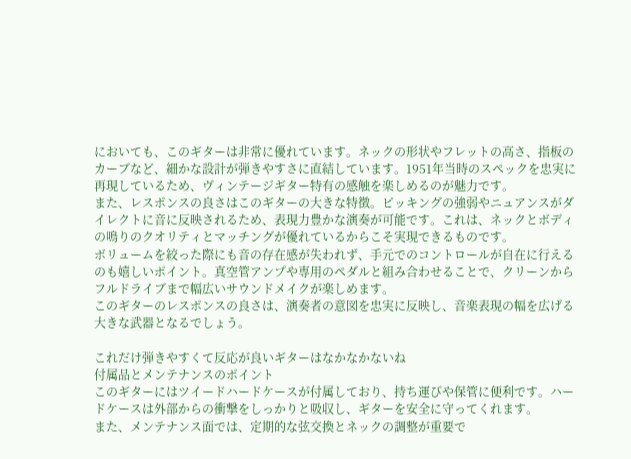においても、このギターは非常に優れています。ネックの形状やフレットの高さ、指板のカーブなど、細かな設計が弾きやすさに直結しています。1951年当時のスペックを忠実に再現しているため、ヴィンテージギター特有の感触を楽しめるのが魅力です。
また、レスポンスの良さはこのギターの大きな特徴。ピッキングの強弱やニュアンスがダイレクトに音に反映されるため、表現力豊かな演奏が可能です。これは、ネックとボディの鳴りのクオリティとマッチングが優れているからこそ実現できるものです。
ボリュームを絞った際にも音の存在感が失われず、手元でのコントロールが自在に行えるのも嬉しいポイント。真空管アンプや専用のペダルと組み合わせることで、クリーンからフルドライブまで幅広いサウンドメイクが楽しめます。
このギターのレスポンスの良さは、演奏者の意図を忠実に反映し、音楽表現の幅を広げる大きな武器となるでしょう。

これだけ弾きやすくて反応が良いギターはなかなかないね
付属品とメンテナンスのポイント
このギターにはツイードハードケースが付属しており、持ち運びや保管に便利です。ハードケースは外部からの衝撃をしっかりと吸収し、ギターを安全に守ってくれます。
また、メンテナンス面では、定期的な弦交換とネックの調整が重要で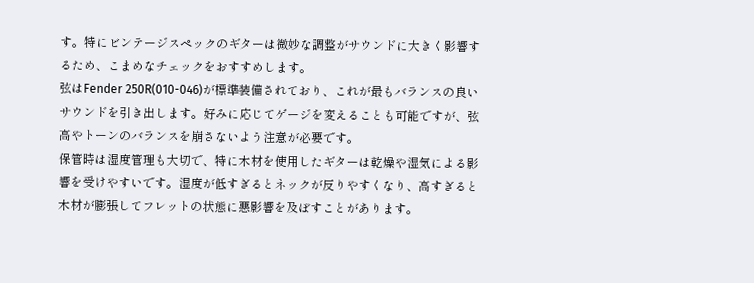す。特にビンテージスペックのギターは微妙な調整がサウンドに大きく影響するため、こまめなチェックをおすすめします。
弦はFender 250R(010-046)が標準装備されており、これが最もバランスの良いサウンドを引き出します。好みに応じてゲージを変えることも可能ですが、弦高やトーンのバランスを崩さないよう注意が必要です。
保管時は湿度管理も大切で、特に木材を使用したギターは乾燥や湿気による影響を受けやすいです。湿度が低すぎるとネックが反りやすくなり、高すぎると木材が膨張してフレットの状態に悪影響を及ぼすことがあります。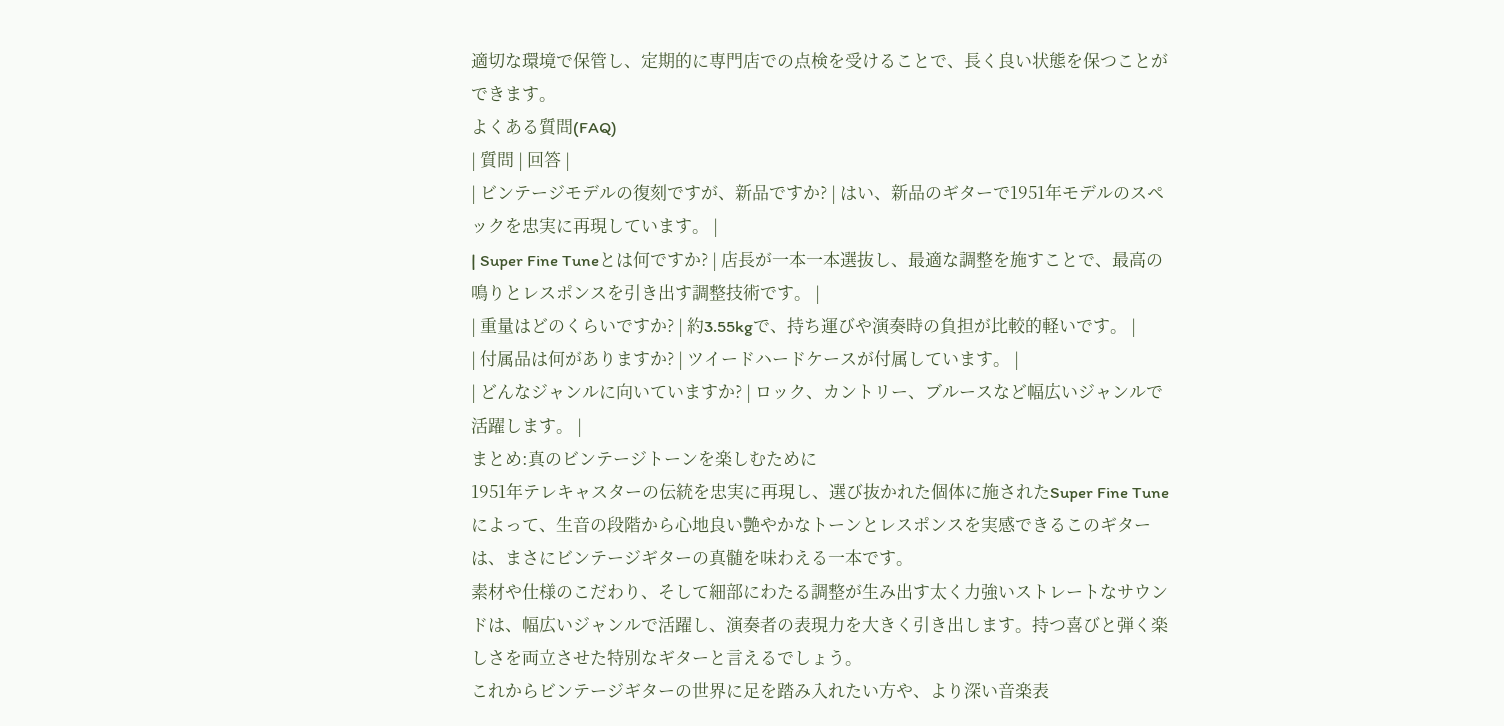適切な環境で保管し、定期的に専門店での点検を受けることで、長く良い状態を保つことができます。
よくある質問(FAQ)
| 質問 | 回答 |
| ビンテージモデルの復刻ですが、新品ですか? | はい、新品のギターで1951年モデルのスペックを忠実に再現しています。 |
| Super Fine Tuneとは何ですか? | 店長が一本一本選抜し、最適な調整を施すことで、最高の鳴りとレスポンスを引き出す調整技術です。 |
| 重量はどのくらいですか? | 約3.55kgで、持ち運びや演奏時の負担が比較的軽いです。 |
| 付属品は何がありますか? | ツイードハードケースが付属しています。 |
| どんなジャンルに向いていますか? | ロック、カントリー、ブルースなど幅広いジャンルで活躍します。 |
まとめ:真のビンテージトーンを楽しむために
1951年テレキャスターの伝統を忠実に再現し、選び抜かれた個体に施されたSuper Fine Tuneによって、生音の段階から心地良い艶やかなトーンとレスポンスを実感できるこのギターは、まさにビンテージギターの真髄を味わえる一本です。
素材や仕様のこだわり、そして細部にわたる調整が生み出す太く力強いストレートなサウンドは、幅広いジャンルで活躍し、演奏者の表現力を大きく引き出します。持つ喜びと弾く楽しさを両立させた特別なギターと言えるでしょう。
これからビンテージギターの世界に足を踏み入れたい方や、より深い音楽表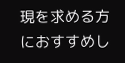現を求める方におすすめし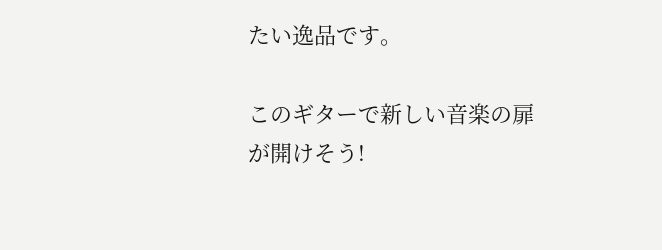たい逸品です。

このギターで新しい音楽の扉が開けそう!